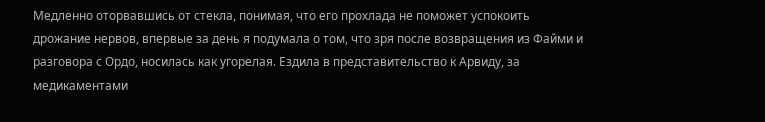Медленно оторвавшись от стекла, понимая, что его прохлада не поможет успокоить дрожание нервов, впервые за день я подумала о том, что зря после возвращения из Файми и разговора с Ордо, носилась как угорелая. Ездила в представительство к Арвиду, за медикаментами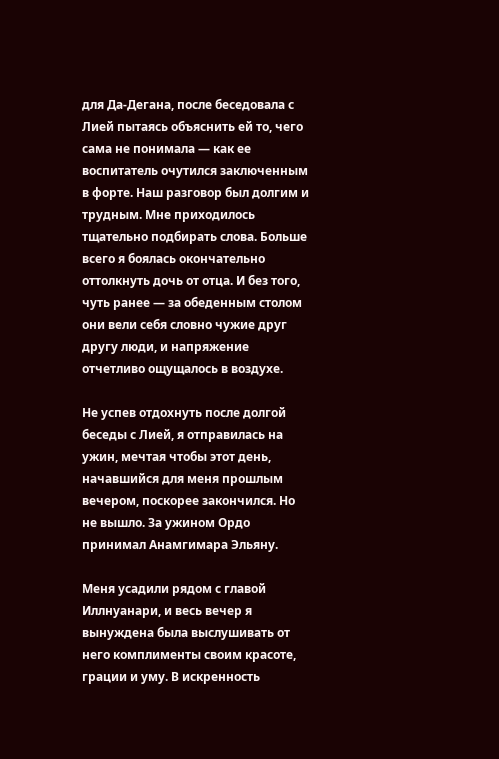для Да-Дегана, после беседовала с Лией пытаясь объяснить ей то, чего сама не понимала — как ее воспитатель очутился заключенным в форте. Наш разговор был долгим и трудным. Мне приходилось тщательно подбирать слова. Больше всего я боялась окончательно оттолкнуть дочь от отца. И без того, чуть ранее — за обеденным столом они вели себя словно чужие друг другу люди, и напряжение отчетливо ощущалось в воздухе.

Не успев отдохнуть после долгой беседы с Лией, я отправилась на ужин, мечтая чтобы этот день, начавшийся для меня прошлым вечером, поскорее закончился. Но не вышло. За ужином Ордо принимал Анамгимара Эльяну.

Меня усадили рядом с главой Иллнуанари, и весь вечер я вынуждена была выслушивать от него комплименты своим красоте, грации и уму. В искренность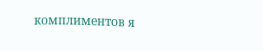комплиментов я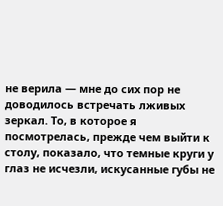не верила — мне до сих пор не доводилось встречать лживых зеркал. То, в которое я посмотрелась, прежде чем выйти к столу, показало, что темные круги у глаз не исчезли, искусанные губы не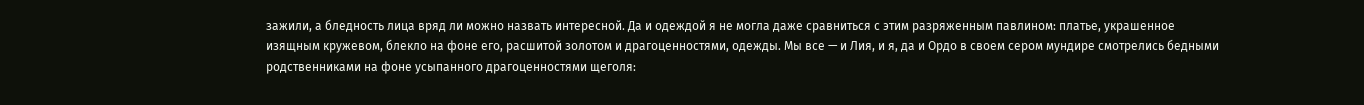зажили, а бледность лица вряд ли можно назвать интересной. Да и одеждой я не могла даже сравниться с этим разряженным павлином: платье, украшенное изящным кружевом, блекло на фоне его, расшитой золотом и драгоценностями, одежды. Мы все — и Лия, и я, да и Ордо в своем сером мундире смотрелись бедными родственниками на фоне усыпанного драгоценностями щеголя: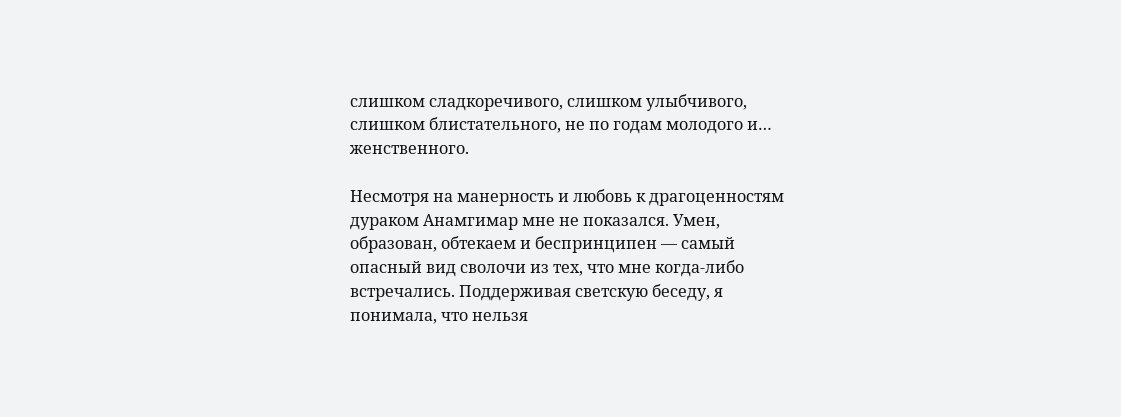слишком сладкоречивого, слишком улыбчивого, слишком блистательного, не по годам молодого и… женственного.

Несмотря на манерность и любовь к драгоценностям дураком Анамгимар мне не показался. Умен, образован, обтекаем и беспринципен — самый опасный вид сволочи из тех, что мне когда-либо встречались. Поддерживая светскую беседу, я понимала, что нельзя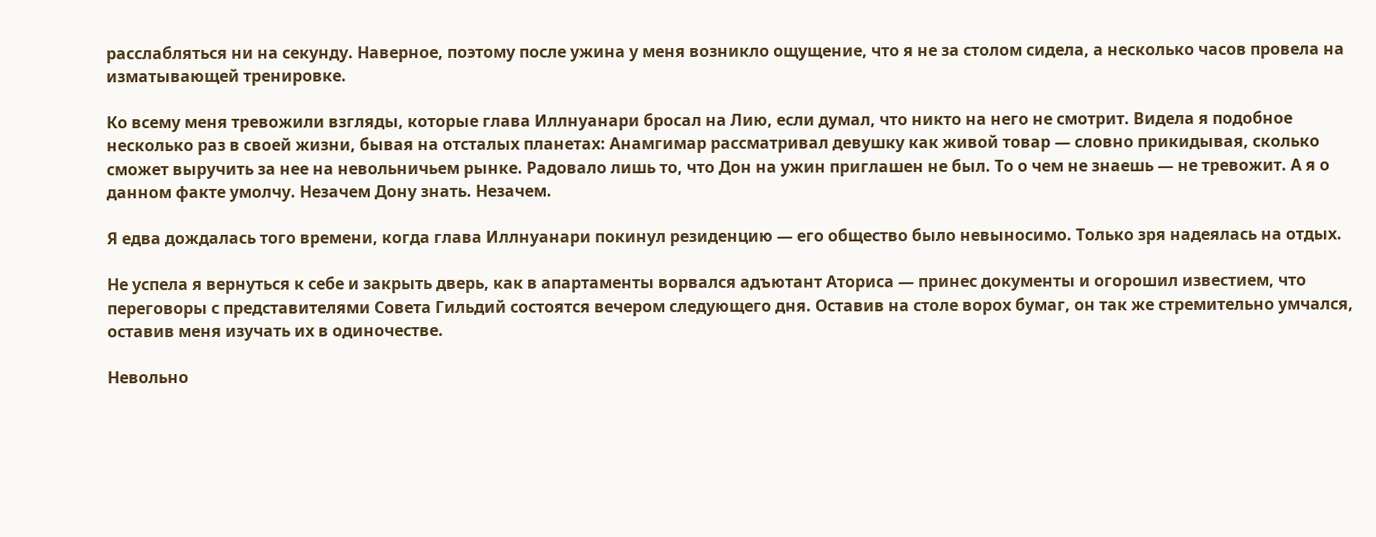расслабляться ни на секунду. Наверное, поэтому после ужина у меня возникло ощущение, что я не за столом сидела, а несколько часов провела на изматывающей тренировке.

Ко всему меня тревожили взгляды, которые глава Иллнуанари бросал на Лию, если думал, что никто на него не смотрит. Видела я подобное несколько раз в своей жизни, бывая на отсталых планетах: Анамгимар рассматривал девушку как живой товар — словно прикидывая, сколько сможет выручить за нее на невольничьем рынке. Радовало лишь то, что Дон на ужин приглашен не был. То о чем не знаешь — не тревожит. А я о данном факте умолчу. Незачем Дону знать. Незачем.

Я едва дождалась того времени, когда глава Иллнуанари покинул резиденцию — его общество было невыносимо. Только зря надеялась на отдых.

Не успела я вернуться к себе и закрыть дверь, как в апартаменты ворвался адъютант Аториса — принес документы и огорошил известием, что переговоры с представителями Совета Гильдий состоятся вечером следующего дня. Оставив на столе ворох бумаг, он так же стремительно умчался, оставив меня изучать их в одиночестве.

Невольно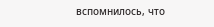вспомнилось, что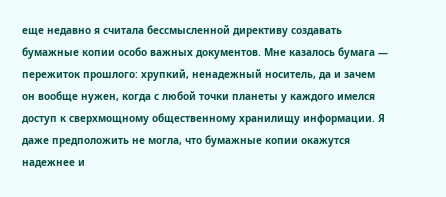еще недавно я считала бессмысленной директиву создавать бумажные копии особо важных документов. Мне казалось бумага — пережиток прошлого: хрупкий, ненадежный носитель, да и зачем он вообще нужен, когда с любой точки планеты у каждого имелся доступ к сверхмощному общественному хранилищу информации. Я даже предположить не могла, что бумажные копии окажутся надежнее и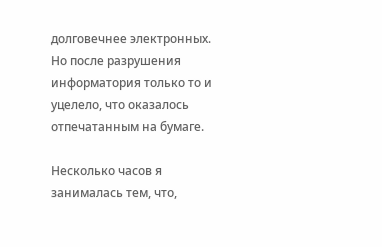долговечнее электронных. Но после разрушения информатория только то и уцелело, что оказалось отпечатанным на бумаге.

Несколько часов я занималась тем, что,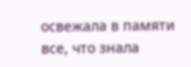освежала в памяти все, что знала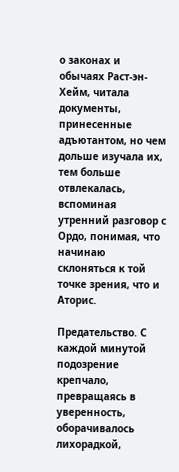о законах и обычаях Раст-эн-Хейм, читала документы, принесенные адъютантом, но чем дольше изучала их, тем больше отвлекалась, вспоминая утренний разговор с Ордо, понимая, что начинаю склоняться к той точке зрения, что и Аторис.

Предательство. С каждой минутой подозрение крепчало, превращаясь в уверенность, оборачивалось лихорадкой,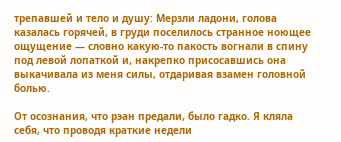трепавшей и тело и душу: Мерзли ладони, голова казалась горячей, в груди поселилось странное ноющее ощущение — словно какую-то пакость вогнали в спину под левой лопаткой и, накрепко присосавшись она выкачивала из меня силы, отдаривая взамен головной болью.

От осознания, что рэан предали, было гадко. Я кляла себя, что проводя краткие недели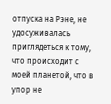отпуска на Рэне, не удосуживалась приглядеться к тому, что происходит с моей планетой, что в упор не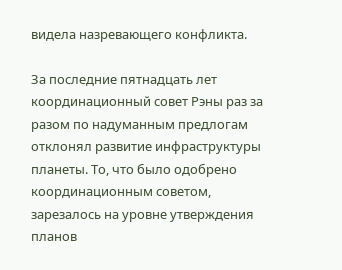видела назревающего конфликта.

За последние пятнадцать лет координационный совет Рэны раз за разом по надуманным предлогам отклонял развитие инфраструктуры планеты. То, что было одобрено координационным советом, зарезалось на уровне утверждения планов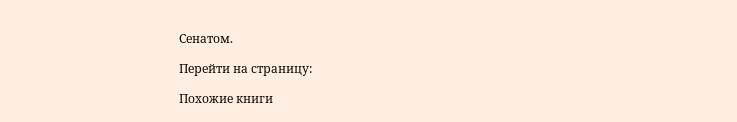Сенатом.

Перейти на страницу:

Похожие книги